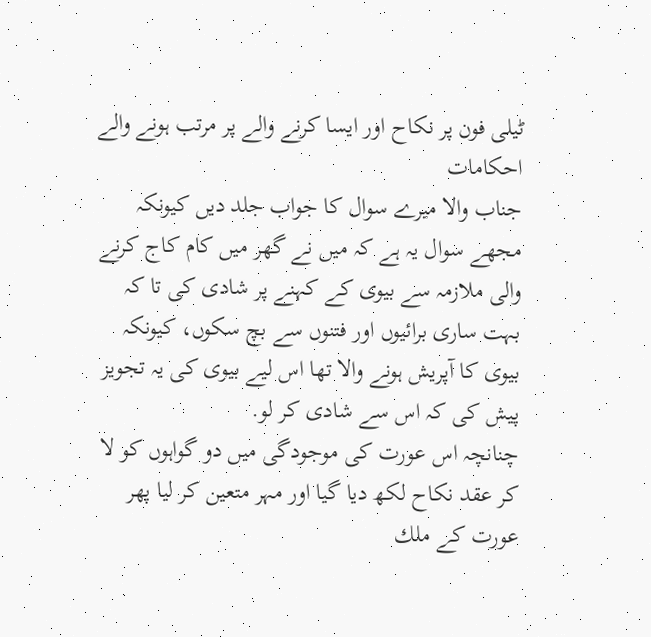ٹيلى فون پر نكاح اور ايسا كرنے والے پر مرتب ہونے والے احكامات
جناب والا ميرے سوال كا جواب جلد ديں كيونكہ مجھے سوال يہ ہے كہ ميں نے گھر ميں كام كاج كرنے والى ملازمہ سے بيوى كے كہنے پر شادى كى تا كہ بہت سارى برائيوں اور فتنوں سے بچ سكوں، كيونكہ بيوى كا آپريش ہونے والا تھا اس ليے بيوى كى يہ تجويز پيش كى كہ اس سے شادى كر لو.
چنانچہ اس عورت كى موجودگى ميں دو گواہوں كو لا كر عقد نكاح لكھ ديا گيا اور مہر متعين كر ليا پھر عورت كے ملك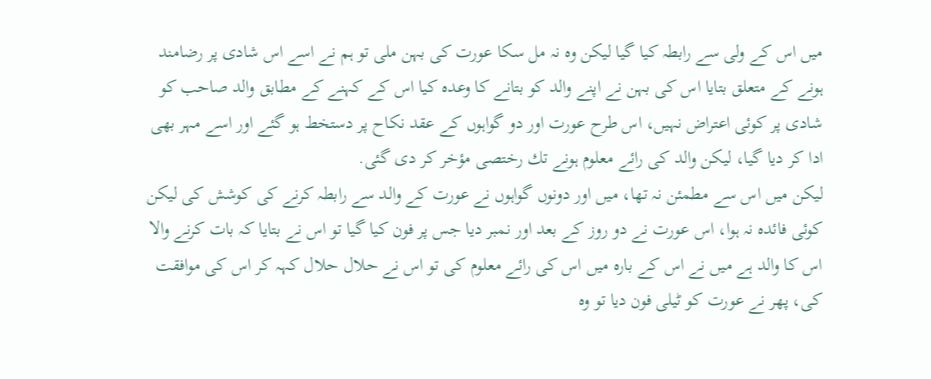ميں اس كے ولى سے رابطہ كيا گيا ليكن وہ نہ مل سكا عورت كى بہن ملى تو ہم نے اسے اس شادى پر رضامند ہونے كے متعلق بتايا اس كى بہن نے اپنے والد كو بتانے كا وعدہ كيا اس كے كہنے كے مطابق والد صاحب كو شادى پر كوئى اعتراض نہيں، اس طرح عورت اور دو گواہوں كے عقد نكاح پر دستخط ہو گئے اور اسے مہر بھى ادا كر ديا گيا، ليكن والد كى رائے معلوم ہونے تك رختصى مؤخر كر دى گئى.
ليكن ميں اس سے مطمئن نہ تھا، ميں اور دونوں گواہوں نے عورت كے والد سے رابطہ كرنے كى كوشش كى ليكن كوئى فائدہ نہ ہوا، اس عورت نے دو روز كے بعد اور نمبر ديا جس پر فون كيا گيا تو اس نے بتايا كہ بات كرنے والا اس كا والد ہے ميں نے اس كے بارہ ميں اس كى رائے معلوم كى تو اس نے حلال حلال كہہ كر اس كى موافقت كى، پھر نے عورت كو ٹيلى فون ديا تو وہ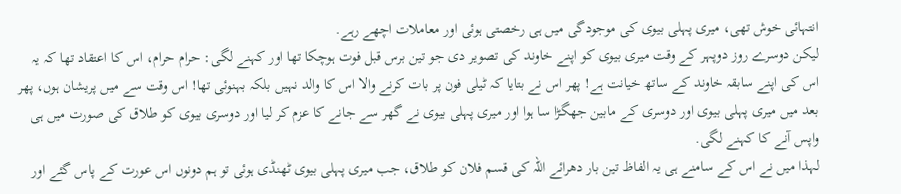انتہائى خوش تھى، ميرى پہلى بيوى كى موجودگى ميں ہى رخصتى ہوئى اور معاملات اچھے رہے.
ليكن دوسرے روز دوپہر كے وقت ميرى بيوى كو اپنے خاوند كى تصوير دى جو تين برس قبل فوت ہوچكا تھا اور كہنے لگى: حرام حرام، اس كا اعتقاد تھا كہ يہ اس كى اپنے سابقہ خاوند كے ساتھ خيانت ہے! پھر اس نے بتايا كہ ٹيلى فون پر بات كرنے والا اس كا والد نہيں بلكہ بہنوئى تھا! اس وقت سے ميں پريشان ہوں، پھر بعد ميں ميرى پہلى بيوى اور دوسرى كے مابين جھگڑا سا ہوا اور ميرى پہلى بيوى نے گھر سے جانے كا عزم كر ليا اور دوسرى بيوى كو طلاق كى صورت ميں ہى واپس آنے كا كہنے لگى.
لہذا ميں نے اس كے سامنے ہى يہ الفاظ تين بار دھرائے اللہ كى قسم فلان كو طلاق، جب ميرى پہلى بيوى ٹھنڈى ہوئى تو ہم دونوں اس عورت كے پاس گئے اور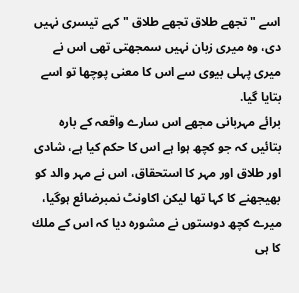اسے " تجھے طلاق تجھے طلاق " كہے تيسرى نہيں دى، وہ ميرى زبان نہيں سمجھتى تھى اس نے ميرى پہلى بيوى سے اس كا معنى پوچھا تو اسے بتايا گيا.
برائے مہربانى مجھے اس سارے واقعہ كے بارہ بتائيں كہ جو كچھ ہوا ہے اس كا حكم كيا ہے، شادى اور طلاق اور مہر كا استحقاق، اس نے مہر والد كو بھيجھنے كا كہا تھا ليكن اكاونٹ نمبرضائع ہوگيا، ميرے كچھ دوستوں نے مشورہ ديا كہ اس كے ملك كا ہى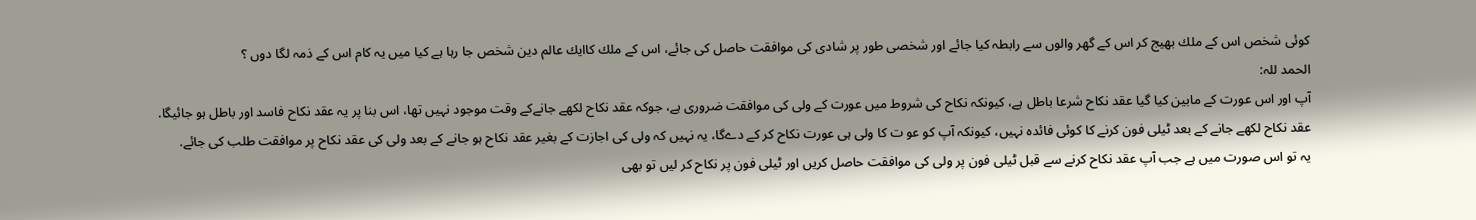كوئى شخص اس كے ملك بھيج كر اس كے گھر والوں سے رابطہ كيا جائے اور شخصى طور پر شادى كى موافقت حاصل كى جائے، اس كے ملك كاايك عالم دين شخص جا رہا ہے كيا ميں يہ كام اس كے ذمہ لگا دوں ؟
الحمد للہ:
آپ اور اس عورت كے مابين كيا گيا عقد نكاح شرعا باطل ہے، كيونكہ نكاح كى شروط ميں عورت كے ولى كى موافقت ضرورى ہے، جوكہ عقد نكاح لكھے جانےكے وقت موجود نہيں تھا، اس بنا پر يہ عقد نكاح فاسد اور باطل ہو جائيگا.
عقد نكاح لكھے جانے كے بعد ٹيلى فون كرنے كا كوئى فائدہ نہيں، كيونكہ آپ كو عو ت كا ولى ہى عورت نكاح كر كے دےگا، يہ نہيں كہ ولى كى اجازت كے بغير عقد نكاح ہو جانے كے بعد ولى كى عقد نكاح پر موافقت طلب كى جائے.
يہ تو اس صورت ميں ہے جب آپ عقد نكاح كرنے سے قبل ٹيلى فون پر ولى كى موافقت حاصل كريں اور ٹيلى فون پر نكاح كر ليں تو بھى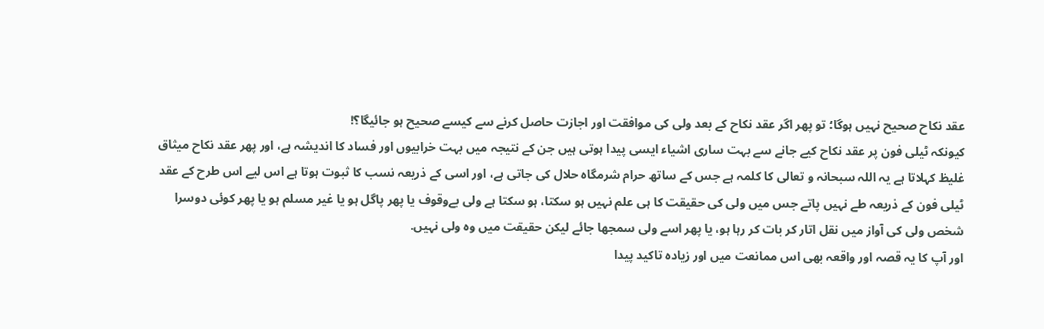عقد نكاح صحيح نہيں ہوگا؛ تو پھر اگر عقد نكاح كے بعد ولى كى موافقت اور اجازت حاصل كرنے سے كيسے صحيح ہو جائيگا؟!
كيونكہ ٹيلى فون پر عقد نكاح كيے جانے سے بہت سارى اشياء ايسى پيدا ہوتى ہيں جن كے نتيجہ ميں بہت خرابيوں اور فساد كا انديشہ ہے، اور پھر عقد نكاح ميثاق غليظ كہلاتا ہے يہ اللہ سبحانہ و تعالى كا كلمہ ہے جس كے ساتھ حرام شرمگاہ حلال كى جاتى ہے، اور اسى كے ذريعہ نسب كا ثبوت ہوتا ہے اس ليے اس طرح كے عقد ٹيلى فون كے ذريعہ طے نہيں پاتے جس ميں ولى كى حقيقت كا ہى علم نہيں ہو سكتا، ہو سكتا ہے ولى بےوقوف يا پھر پاگل ہو يا غير مسلم ہو يا پھر كوئى دوسرا شخص ولى كى آواز ميں نقل اتار كر بات كر رہا ہو، يا پھر اسے ولى سمجھا جائے ليكن حقيقت ميں وہ ولى نہيں.
اور آپ كا يہ قصہ اور واقعہ بھى اس ممانعت ميں اور زيادہ تاكيد پيدا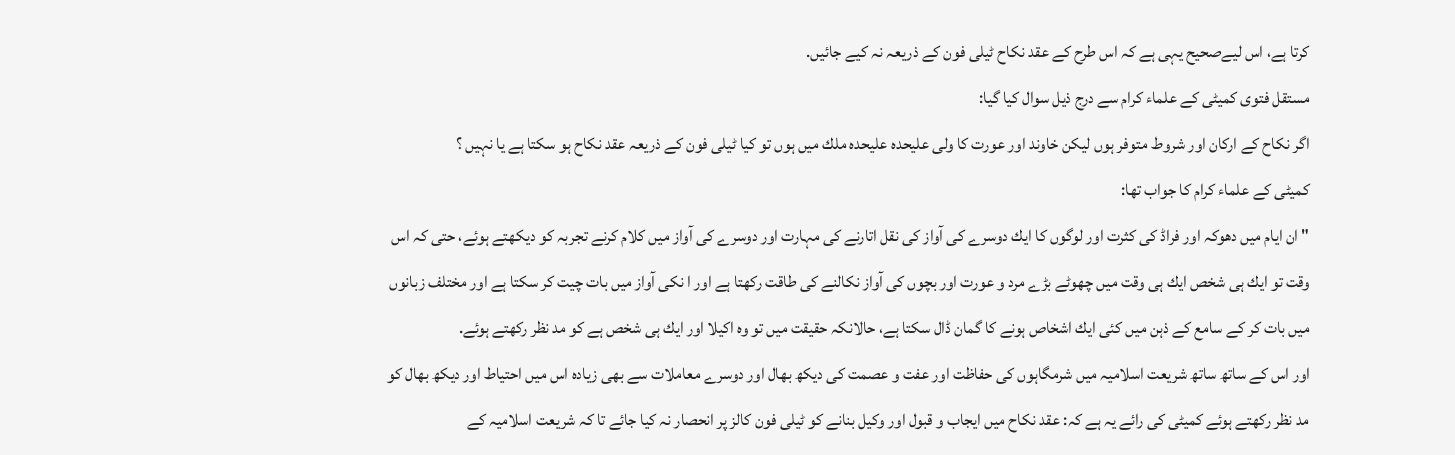كرتا ہے، اس ليےصحيح يہى ہے كہ اس طرح كے عقد نكاح ٹيلى فون كے ذريعہ نہ كيے جائيں.
مستقل فتوى كميٹى كے علماء كرام سے درج ذيل سوال كيا گيا:
اگر نكاح كے اركان اور شروط متوفر ہوں ليكن خاوند اور عورت كا ولى عليحدہ عليحدہ ملك ميں ہوں تو كيا ٹيلى فون كے ذريعہ عقد نكاح ہو سكتا ہے يا نہيں ؟
كميٹى كے علماء كرام كا جواب تھا:
" ان ايام ميں دھوكہ اور فراڈ كى كثرت اور لوگوں كا ايك دوسرے كى آواز كى نقل اتارنے كى مہارت اور دوسرے كى آواز ميں كلام كرنے تجربہ كو ديكھتے ہوئے، حتى كہ اس وقت تو ايك ہى شخص ايك ہى وقت ميں چھوٹے بڑے مرد و عورت اور بچوں كى آواز نكالنے كى طاقت ركھتا ہے اور ا نكى آواز ميں بات چيت كر سكتا ہے اور مختلف زبانوں ميں بات كر كے سامع كے ذہن ميں كئى ايك اشخاص ہونے كا گمان ڈال سكتا ہے، حالانكہ حقيقت ميں تو وہ اكيلا اور ايك ہى شخص ہے كو مد نظر ركھتے ہوئے.
اور اس كے ساتھ ساتھ شريعت اسلاميہ ميں شرمگاہوں كى حفاظت اور عفت و عصمت كى ديكھ بھال اور دوسرے معاملات سے بھى زيادہ اس ميں احتياط اور ديكھ بھال كو مد نظر ركھتے ہوئے كميٹى كى رائے يہ ہے كہ: عقد نكاح ميں ايجاب و قبول اور وكيل بنانے كو ٹيلى فون كالز پر انحصار نہ كيا جائے تا كہ شريعت اسلاميہ كے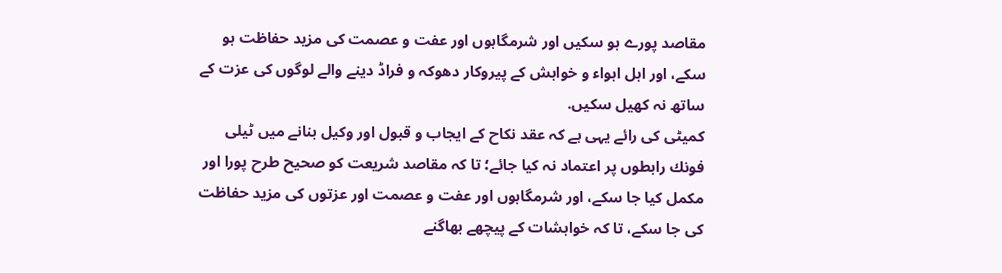مقاصد پورے ہو سكيں اور شرمگاہوں اور عفت و عصمت كى مزيد حفاظت ہو سكے، اور اہل اہواء و خواہش كے پيروكار دھوكہ و فراڈ دينے والے لوگوں كى عزت كے ساتھ نہ كھيل سكيں.
كميٹى كى رائے يہى ہے كہ عقد نكاح كے ايجاب و قبول اور وكيل بنانے ميں ٹيلى فونك رابطوں پر اعتماد نہ كيا جائے؛ تا كہ مقاصد شريعت كو صحيح طرح پورا اور مكمل كيا جا سكے، اور شرمگاہوں اور عفت و عصمت اور عزتوں كى مزيد حفاظت كى جا سكے، تا كہ خواہشات كے پيچھے بھاگنے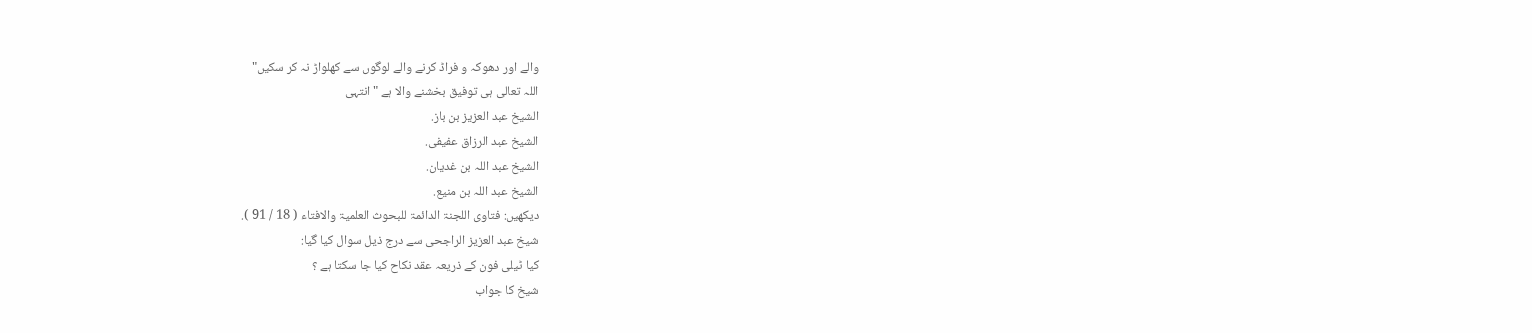والے اور دھوكہ و فراڈ كرنے والے لوگوں سے كھلواڑ نہ كر سكيں"
اللہ تعالى ہى توفيق بخشنے والا ہے " انتہى
الشيخ عبد العزيز بن باز.
الشيخ عبد الرزاق عفيفى.
الشيخ عبد اللہ بن غديان.
الشيخ عبد اللہ بن منيع.
ديكھيں: فتاوى اللجنۃ الدائمۃ للبحوث العلميۃ والافتاء ( 18 / 91 ).
شيخ عبد العزيز الراجحى سے درج ذيل سوال كيا گيا:
كيا ٹيلى فون كے ذريعہ عقد نكاح كيا جا سكتا ہے ؟
شيخ كا جواب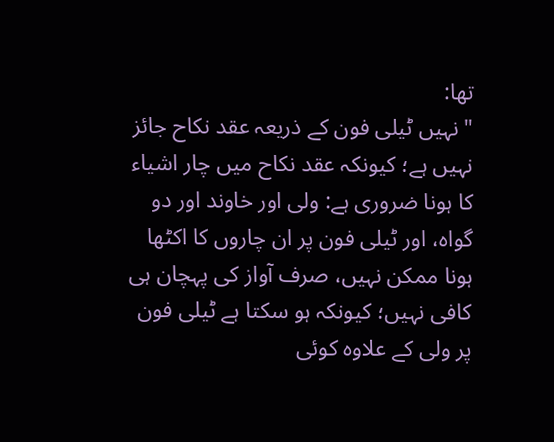تھا:
" نہيں ٹيلى فون كے ذريعہ عقد نكاح جائز نہيں ہے؛ كيونكہ عقد نكاح ميں چار اشياء كا ہونا ضرورى ہے: ولى اور خاوند اور دو گواہ، اور ٹيلى فون پر ان چاروں كا اكٹھا ہونا ممكن نہيں، صرف آواز كى پہچان ہى كافى نہيں؛ كيونكہ ہو سكتا ہے ٹيلى فون پر ولى كے علاوہ كوئى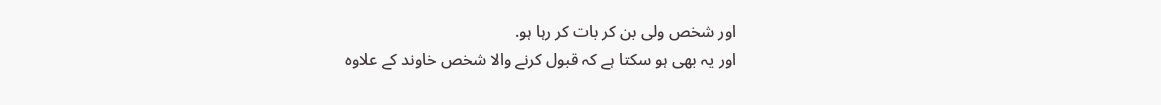اور شخص ولى بن كر بات كر رہا ہو.
اور يہ بھى ہو سكتا ہے كہ قبول كرنے والا شخص خاوند كے علاوہ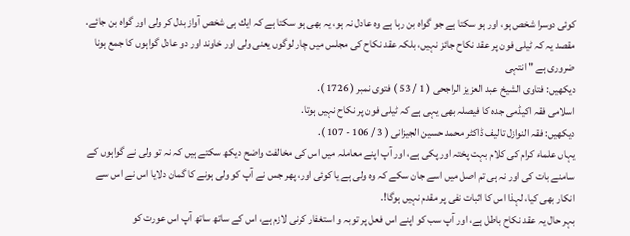كوئى دوسرا شخص ہو، اور ہو سكتا ہے جو گواہ بن رہا ہے وہ عادل نہ ہو، يہ بھى ہو سكتا ہے كہ ايك ہى شخص آواز بدل كر ولى اور گواہ بن جائے.
مقصد يہ كہ ٹيلى فون پر عقد نكاح جائز نہيں، بلكہ عقد نكاح كى مجلس ميں چار لوگوں يعنى ولى اور خاوند اور دو عادل گواہوں كا جمع ہونا ضرورى ہے " انتہى
ديكھيں: فتاوى الشيخ عبد العزيز الراجحى ( 1 / 53 ) فتوى نمبر ( 1726 ).
اسلامى فقہ اكيڈمى جدہ كا فيصلہ بھى يہى ہے كہ ٹيلى فون پر نكاح نہيں ہوتا.
ديكھيں: فقہ النوازل تاليف ڈاكٹر محمد حسين الجيزانى ( 3 / 106 - 107 ).
يہاں علماء كرام كى كلام بہت پختہ اور پكى ہے، اور آپ اپنے معاملہ ميں اس كى مخالفت واضح ديكھ سكتے ہيں كہ نہ تو ولى نے گواہوں كے سامنے بات كى اور نہ ہى تم اصل ميں اسے جان سكے كہ وہ ولى ہے يا كوئى اور، پھر جس نے آپ كو ولى ہونے كا گمان دلايا اس نے اس سے انكار بھى كيا، لہذا اس كا اثبات نفى پر مقدم نہيں ہوگا!.
بہر حال يہ عقد نكاح باطل ہے، اور آپ سب كو اپنے اس فعل پر توبہ و استغفار كرنى لازم ہے، اس كے ساتھ ساتھ آپ اس عورت كو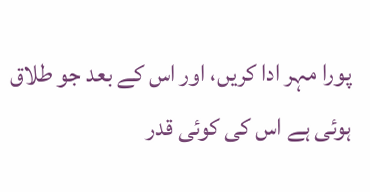پورا مہر ادا كريں، اور اس كے بعد جو طلاق ہوئى ہے اس كى كوئى قدر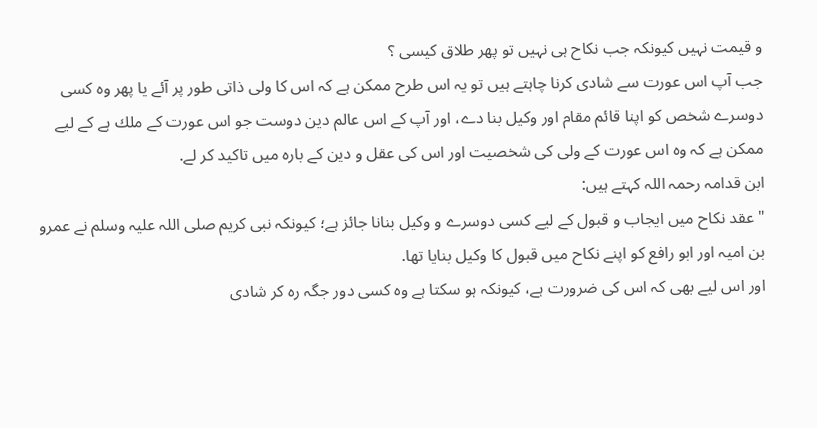و قيمت نہيں كيونكہ جب نكاح ہى نہيں تو پھر طلاق كيسى ؟
جب آپ اس عورت سے شادى كرنا چاہتے ہيں تو يہ اس طرح ممكن ہے كہ اس كا ولى ذاتى طور پر آئے يا پھر وہ كسى دوسرے شخص كو اپنا قائم مقام اور وكيل بنا دے، اور آپ كے اس عالم دين دوست جو اس عورت كے ملك ہے كے ليے ممكن ہے كہ وہ اس عورت كے ولى كى شخصيت اور اس كى عقل و دين كے بارہ ميں تاكيد كر لے.
ابن قدامہ رحمہ اللہ كہتے ہيں:
" عقد نكاح ميں ايجاب و قبول كے ليے كسى دوسرے و وكيل بنانا جائز ہے؛ كيونكہ نبى كريم صلى اللہ عليہ وسلم نے عمرو بن اميہ اور ابو رافع كو اپنے نكاح ميں قبول كا وكيل بنايا تھا.
اور اس ليے بھى كہ اس كى ضرورت ہے، كيونكہ ہو سكتا ہے وہ كسى دور جگہ رہ كر شادى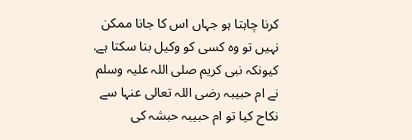كرنا چاہتا ہو جہاں اس كا جانا ممكن نہيں تو وہ كسى كو وكيل بنا سكتا ہے.
كيونكہ نبى كريم صلى اللہ عليہ وسلم نے ام حبيبہ رضى اللہ تعالى عنہا سے نكاح كيا تو ام حبيبہ حبشہ كى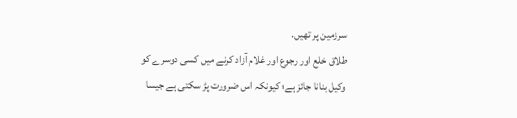سرزمين پر تھيں.
طلاق خلع اور رجوع اور غلام آزاد كرنے ميں كسى دوسرے كو وكيل بنانا جائز ہے؛ كيونكہ اس ضرورت پڑ سكتى ہے جيسا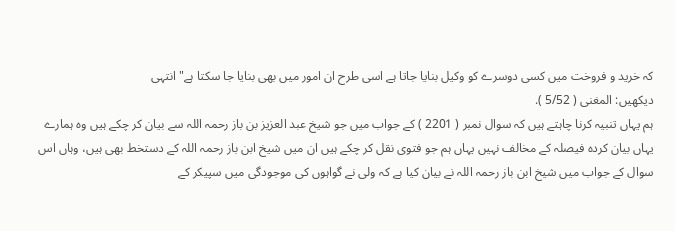كہ خريد و فروخت ميں كسى دوسرے كو وكيل بنايا جاتا ہے اسى طرح ان امور ميں بھى بنايا جا سكتا ہے" انتہى
ديكھيں: المغنى ( 5/52 ).
ہم يہاں تنبيہ كرنا چاہتے ہيں كہ سوال نمبر ( 2201 ) كے جواب ميں جو شيخ عبد العزيز بن باز رحمہ اللہ سے بيان كر چكے ہيں وہ ہمارے يہاں بيان كردہ فيصلہ كے مخالف نہيں يہاں ہم جو فتوى نقل كر چكے ہيں ان ميں شيخ ابن باز رحمہ اللہ كے دستخط بھى ہيں، وہاں اس سوال كے جواب ميں شيخ ابن باز رحمہ اللہ نے بيان كيا ہے كہ ولى نے گواہوں كى موجودگى ميں سپيكر كے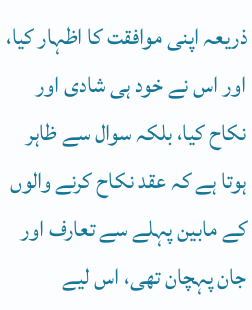ذريعہ اپنى موافقت كا اظہار كيا، اور اس نے خود ہى شادى اور نكاح كيا، بلكہ سوال سے ظاہر ہوتا ہے كہ عقد نكاح كرنے والوں كے مابين پہلے سے تعارف اور جان پہچان تھى، اس ليے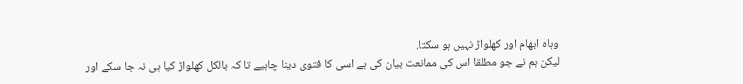وہاہ ابھام اور كھلواڑ نہيں ہو سكتا.
ليكن ہم نے جو مطلقا اس كى ممانعت بيان كى ہے اسى كا فتوى دينا چاہيے تا كہ بالكل كھلواڑ كيا ہى نہ جا سكے اور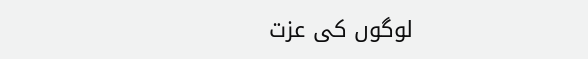لوگوں كى عزت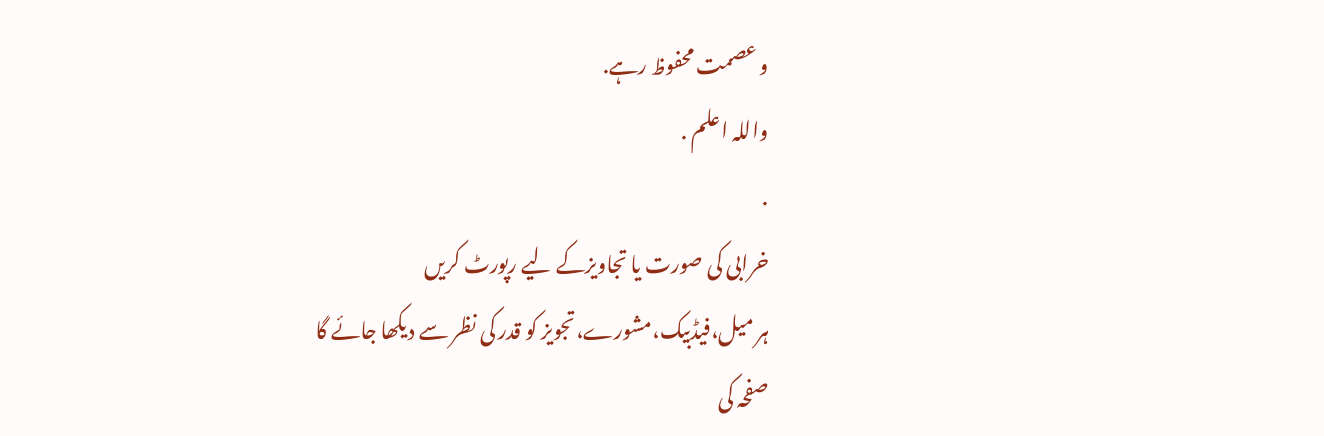و عصمت محفوظ رہے.
واللہ اعلم .
.
خرابی کی صورت یا تجاویزکے لیے رپورٹ کریں
ہر میل،فیڈبیک،مشورے،تجویز کو قدر کی نظر سے دیکھا جائے گا
صفحہ کی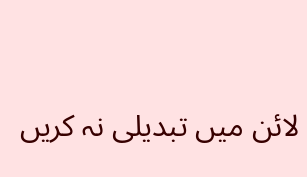لائن میں تبدیلی نہ کریں